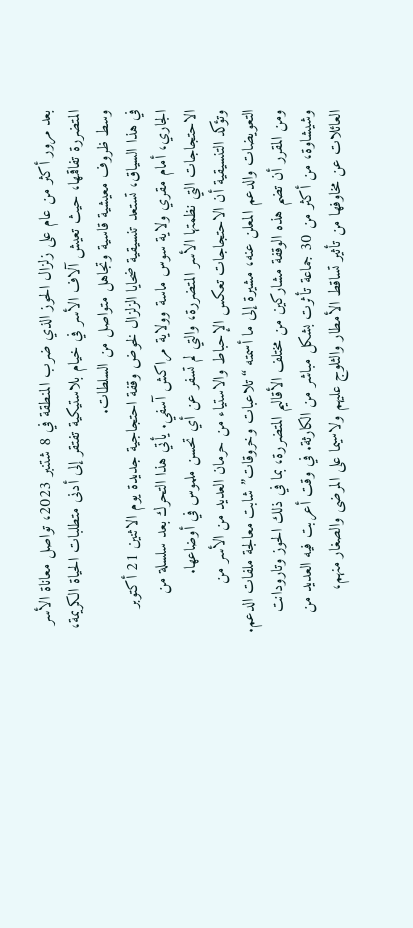بعد مرور أكثر من عام على زلزال الحوز الذي ضرب المنطقة في 8 شتنبر 2023، تواصل معاناة الأسر المتضررة تفاقمها، حيث تعيش آلاف الأسر في خيام بلاستيكية تفتقر إلى أدنى متطلبات الحياة الكريمة، وسط ظروف معيشية قاسية وتجاهل متواصل من السلطات.
في هذا السياق، تستعد تنسيقية ضحايا الزلزال لخوض وقفة احتجاجية جديدة يوم الاثنين 21 أكتوبر الجاري، أمام مقري ولاية سوس ماسة وولاية مراكش آسفي. يأتي هذا التحرك بعد سلسلة من الاحتجاجات التي نظمتها الأسر المتضررة، والتي لم تسفر عن أي تحسن ملموس في أوضاعها.
وتؤكد التنسيقية أن الاحتجاجات تعكس الإحباط والاستياء من حرمان العديد من الأسر من التعويضات والدعم المعلن عنه، مشيرة إلى ما أسمته “تلاعبات وخروقات” شابت معالجة ملفات الدعم.
ومن المقرر أن تضم هذه الوقفة مشاركين من مختلف الأقاليم المتضررة، بما في ذلك الحوز وتارودانت وشيشاوة، من أكثر من 30 جماعة تأثرت بشكل مباشر من الكارثة. في وقت أعربت فيه العديد من العائلات عن مخاوفها من تأثير تساقط الأمطار والثلوج عليهم ولاسيما على المرضى والصغار منهم،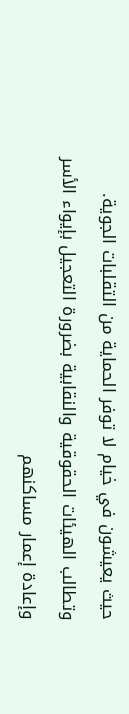حيث يعيشون في خيام لا توفر الحماية من التقلبات الجوية.
وتطالب الهيئات الحقوقية والنقابية بضرورة التعجيل بإيواء الأسر وإعادة إعمار مساكنهم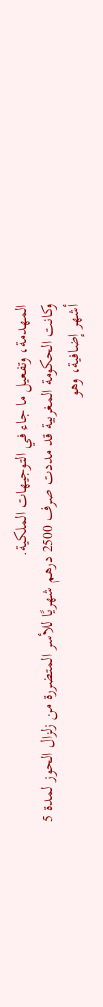المهدمة، وتفعيل ما جاء في التوجيهات الملكية.
وكانت الحكومة المغربية قد مددت صرف 2500 درهم شهريًا للأسر المتضررة من زلزال الحوز لمدة 5 أشهر إضافية، وهو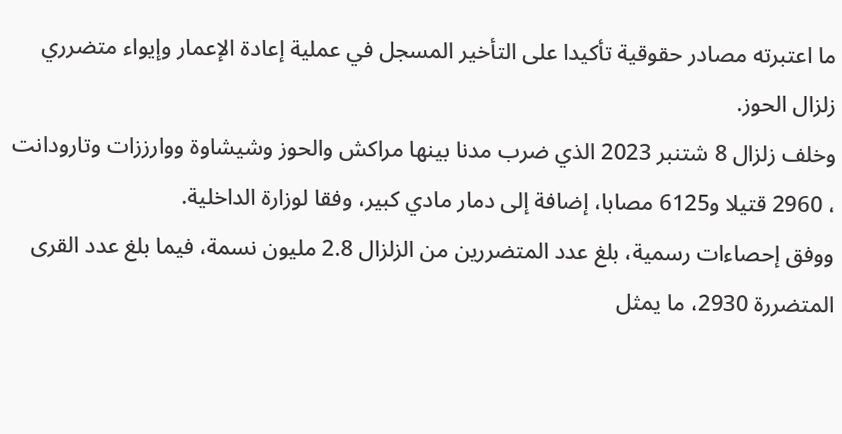ما اعتبرته مصادر حقوقية تأكيدا على التأخير المسجل في عملية إعادة الإعمار وإيواء متضرري زلزال الحوز.
وخلف زلزال 8 شتنبر 2023 الذي ضرب مدنا بينها مراكش والحوز وشيشاوة ووارززات وتارودانت ، 2960 قتيلا و6125 مصابا، إضافة إلى دمار مادي كبير، وفقا لوزارة الداخلية.
ووفق إحصاءات رسمية، بلغ عدد المتضررين من الزلزال 2.8 مليون نسمة، فيما بلغ عدد القرى المتضررة 2930، ما يمثل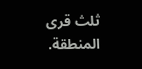ثلث قرى المنطقة.